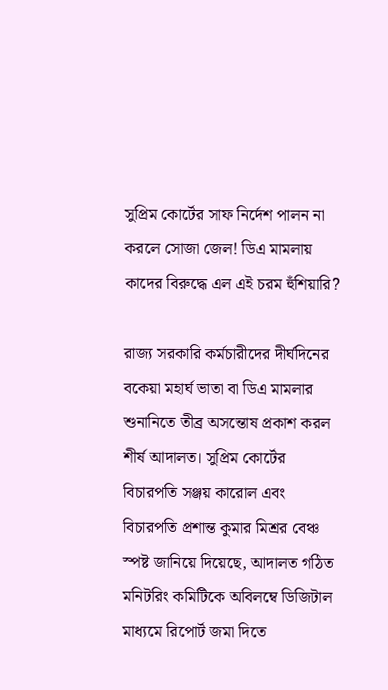সুপ্রিম কোর্টের সাফ নির্দেশ পালন না করলে সোজা জেল! ডিএ মামলায় কাদের বিরুদ্ধে এল এই চরম হুঁশিয়ারি?

রাজ্য সরকারি কর্মচারীদের দীর্ঘদিনের বকেয়া মহার্ঘ ভাতা বা ডিএ মামলার শুনানিতে তীব্র অসন্তোষ প্রকাশ করল শীর্ষ আদালত। সুপ্রিম কোর্টের বিচারপতি সঞ্জয় কারোল এবং বিচারপতি প্রশান্ত কুমার মিশ্রর বেঞ্চ স্পষ্ট জানিয়ে দিয়েছে, আদালত গঠিত মনিটরিং কমিটিকে অবিলম্বে ডিজিটাল মাধ্যমে রিপোর্ট জমা দিতে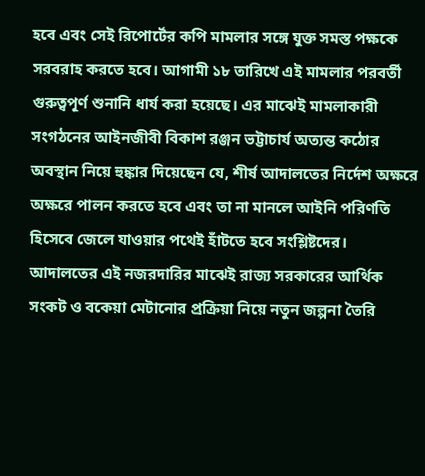হবে এবং সেই রিপোর্টের কপি মামলার সঙ্গে যুক্ত সমস্ত পক্ষকে সরবরাহ করতে হবে। আগামী ১৮ তারিখে এই মামলার পরবর্তী গুরুত্বপূর্ণ শুনানি ধার্য করা হয়েছে। এর মাঝেই মামলাকারী সংগঠনের আইনজীবী বিকাশ রঞ্জন ভট্টাচার্য অত্যন্ত কঠোর অবস্থান নিয়ে হুঙ্কার দিয়েছেন যে, শীর্ষ আদালতের নির্দেশ অক্ষরে অক্ষরে পালন করতে হবে এবং তা না মানলে আইনি পরিণতি হিসেবে জেলে যাওয়ার পথেই হাঁটতে হবে সংশ্লিষ্টদের।
আদালতের এই নজরদারির মাঝেই রাজ্য সরকারের আর্থিক সংকট ও বকেয়া মেটানোর প্রক্রিয়া নিয়ে নতুন জল্পনা তৈরি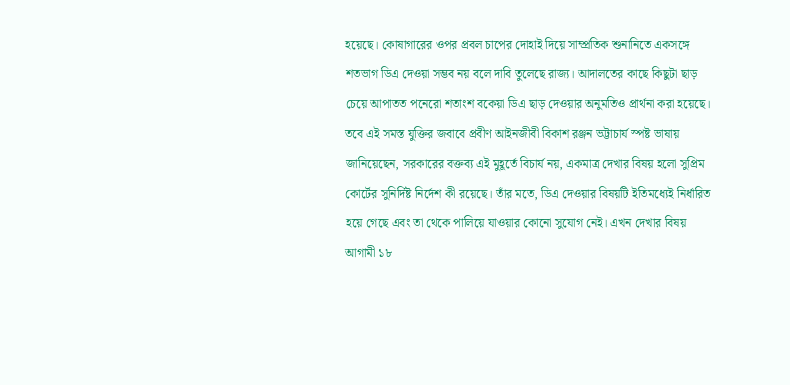হয়েছে। কোষাগারের ওপর প্রবল চাপের দোহাই দিয়ে সাম্প্রতিক শুনানিতে একসঙ্গে শতভাগ ডিএ দেওয়া সম্ভব নয় বলে দাবি তুলেছে রাজ্য। আদালতের কাছে কিছুটা ছাড় চেয়ে আপাতত পনেরো শতাংশ বকেয়া ডিএ ছাড় দেওয়ার অনুমতিও প্রার্থনা করা হয়েছে। তবে এই সমস্ত যুক্তির জবাবে প্রবীণ আইনজীবী বিকাশ রঞ্জন ভট্টাচার্য স্পষ্ট ভাষায় জানিয়েছেন, সরকারের বক্তব্য এই মুহূর্তে বিচার্য নয়, একমাত্র দেখার বিষয় হলো সুপ্রিম কোর্টের সুনির্দিষ্ট নির্দেশ কী রয়েছে। তাঁর মতে, ডিএ দেওয়ার বিষয়টি ইতিমধ্যেই নির্ধারিত হয়ে গেছে এবং তা থেকে পালিয়ে যাওয়ার কোনো সুযোগ নেই। এখন দেখার বিষয় আগামী ১৮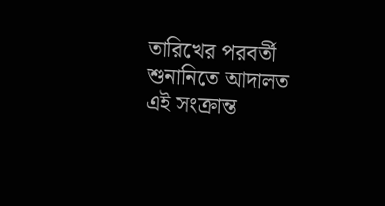তারিখের পরবর্তী শুনানিতে আদালত এই সংক্রান্ত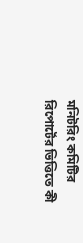মনিটরিং কমিটির রিপোর্টের ভিত্তিতে কী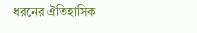ধরনের ঐতিহাসিক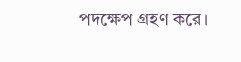পদক্ষেপ গ্রহণ করে।